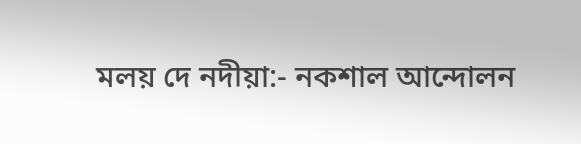মলয় দে নদীয়া:- নকশাল আন্দোলন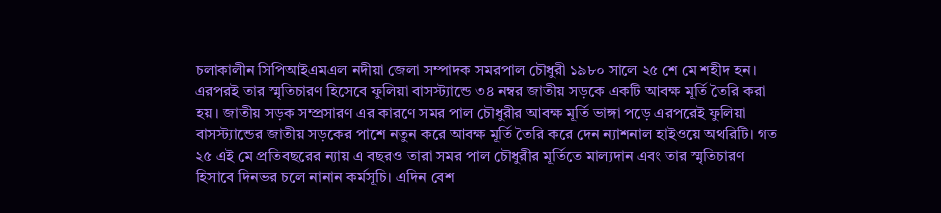চলাকালীন সিপিআইএমএল নদীয়া জেলা সম্পাদক সমরপাল চৌধুরী ১৯৮০ সালে ২৫ শে মে শহীদ হন। এরপরই তার স্মৃতিচারণ হিসেবে ফুলিয়া বাসস্ট্যান্ডে ৩৪ নম্বর জাতীয় সড়কে একটি আবক্ষ মূর্তি তৈরি করা হয়। জাতীয় সড়ক সম্প্রসারণ এর কারণে সমর পাল চৌধুরীর আবক্ষ মূর্তি ভাঙ্গা পড়ে এরপরেই ফুলিয়া বাসস্ট্যান্ডের জাতীয় সড়কের পাশে নতুন করে আবক্ষ মূর্তি তৈরি করে দেন ন্যাশনাল হাইওয়ে অথরিটি। গত ২৫ এই মে প্রতিবছরের ন্যায় এ বছরও তারা সমর পাল চৌধুরীর মূর্তিতে মাল্যদান এবং তার স্মৃতিচারণ হিসাবে দিনভর চলে নানান কর্মসূচি। এদিন বেশ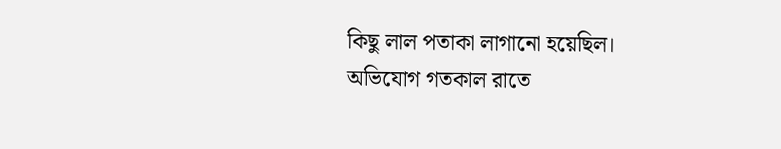কিছু লাল পতাকা লাগানো হয়েছিল। অভিযোগ গতকাল রাতে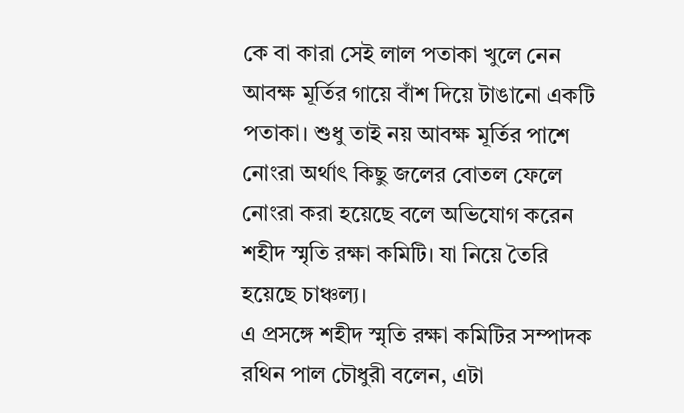কে বা কারা সেই লাল পতাকা খুলে নেন আবক্ষ মূর্তির গায়ে বাঁশ দিয়ে টাঙানো একটি পতাকা। শুধু তাই নয় আবক্ষ মূর্তির পাশে নোংরা অর্থাৎ কিছু জলের বোতল ফেলে নোংরা করা হয়েছে বলে অভিযোগ করেন শহীদ স্মৃতি রক্ষা কমিটি। যা নিয়ে তৈরি হয়েছে চাঞ্চল্য।
এ প্রসঙ্গে শহীদ স্মৃতি রক্ষা কমিটির সম্পাদক রথিন পাল চৌধুরী বলেন, এটা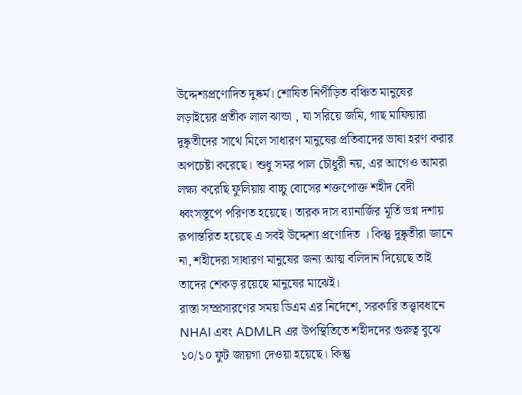উদ্দেশ্যপ্রণোদিত দুষ্কর্ম। শোষিত নিপীড়িত বঞ্চিত মানুষের লড়াইয়ের প্রতীক লাল ঝান্ডা , যা সরিয়ে জমি, গাছ মাফিয়ারা দুষ্কৃতীদের সাথে মিলে সাধারণ মানুষের প্রতিবাদের ভাষা হরণ করার অপচেষ্টা করেছে। শুধু সমর পাল চৌধুরী নয়, এর আগেও আমরা লক্ষ্য করেছি ফুলিয়ায় বাচ্চু বোসের শক্তপোক্ত শহীদ বেদী ধ্বংসস্তূপে পরিণত হয়েছে। তারক দাস ব্যানার্জির মূর্তি ভগ্ন দশায় রূপান্তরিত হয়েছে এ সবই উদ্দেশ্য প্রণোদিত । কিন্তু দুষ্কৃতীরা জানে না, শহীদেরা সাধারণ মানুষের জন্য আত্ম বলিদান দিয়েছে তাই তাদের শেকড় রয়েছে মানুষের মাঝেই।
রাস্তা সম্প্রসারণের সময় ডিএম এর নির্দেশে, সরকারি তত্ত্বাবধানে NHAI এবং ADMLR এর উপস্থিতিতে শহীদদের গুরুত্ব বুঝে ১০/১০ ফুট জায়গা দেওয়া হয়েছে। কিন্তু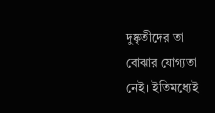দুষ্কৃতীদের তা বোঝার যোগ্যতা নেই। ইতিমধ্যেই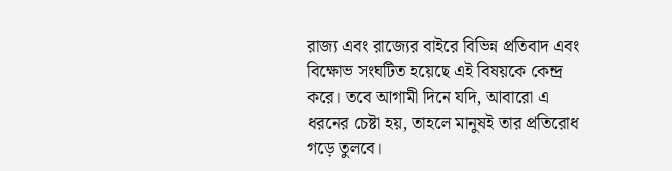রাজ্য এবং রাজ্যের বাইরে বিভিন্ন প্রতিবাদ এবং বিক্ষোভ সংঘটিত হয়েছে এই বিষয়কে কেন্দ্র করে। তবে আগামী দিনে যদি, আবারো এ ধরনের চেষ্টা হয়, তাহলে মানুষই তার প্রতিরোধ গড়ে তুলবে।